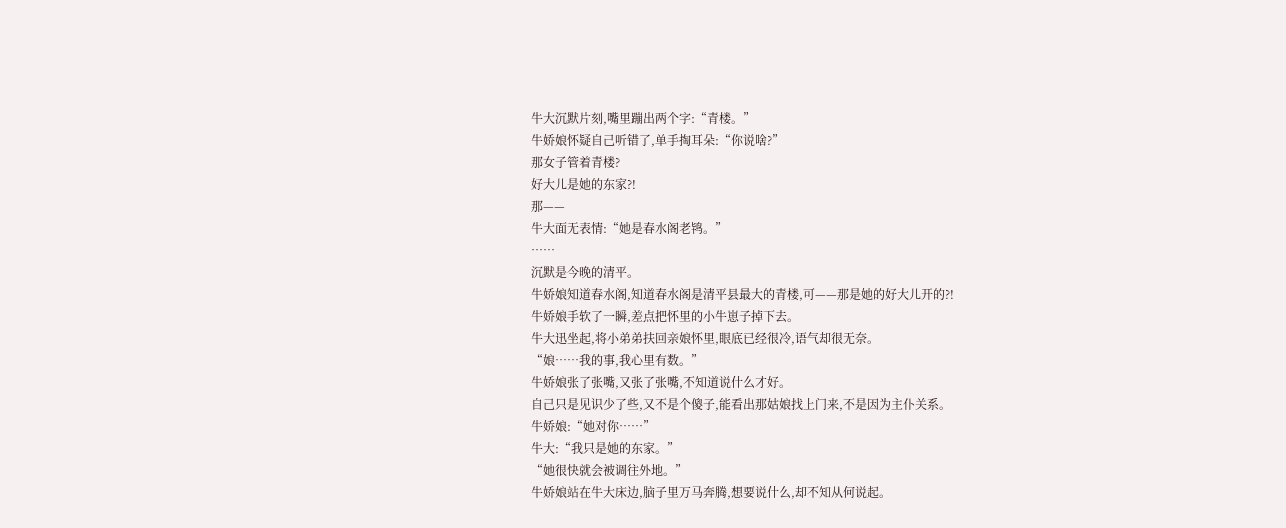牛大沉默片刻,嘴里蹦出两个字:“青楼。”
牛娇娘怀疑自己听错了,单手掏耳朵:“你说啥?”
那女子管着青楼?
好大儿是她的东家?!
那——
牛大面无表情:“她是春水阁老鸨。”
……
沉默是今晚的清平。
牛娇娘知道春水阁,知道春水阁是清平县最大的青楼,可——那是她的好大儿开的?!
牛娇娘手软了一瞬,差点把怀里的小牛崽子掉下去。
牛大迅坐起,将小弟弟扶回亲娘怀里,眼底已经很冷,语气却很无奈。
“娘……我的事,我心里有数。”
牛娇娘张了张嘴,又张了张嘴,不知道说什么才好。
自己只是见识少了些,又不是个傻子,能看出那姑娘找上门来,不是因为主仆关系。
牛娇娘:“她对你……”
牛大:“我只是她的东家。”
“她很快就会被调往外地。”
牛娇娘站在牛大床边,脑子里万马奔腾,想要说什么,却不知从何说起。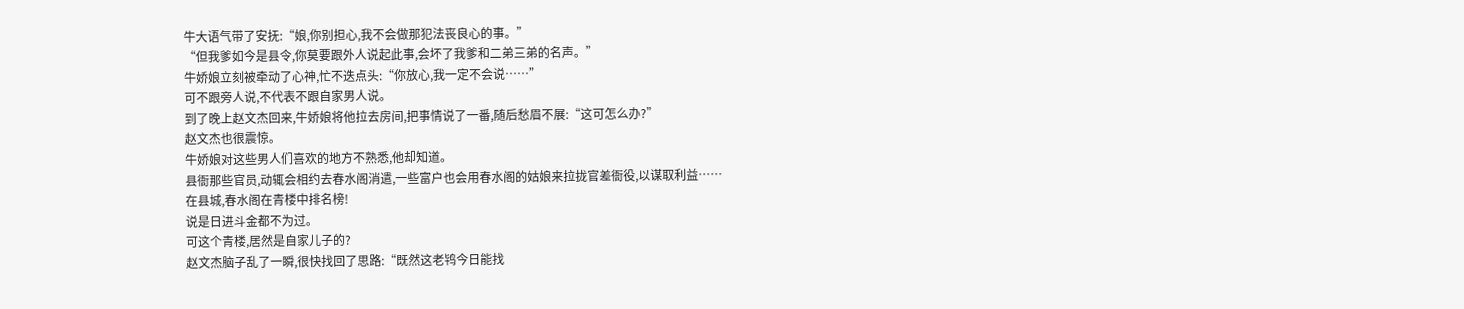牛大语气带了安抚:“娘,你别担心,我不会做那犯法丧良心的事。”
“但我爹如今是县令,你莫要跟外人说起此事,会坏了我爹和二弟三弟的名声。”
牛娇娘立刻被牵动了心神,忙不迭点头:“你放心,我一定不会说……”
可不跟旁人说,不代表不跟自家男人说。
到了晚上赵文杰回来,牛娇娘将他拉去房间,把事情说了一番,随后愁眉不展:“这可怎么办?”
赵文杰也很震惊。
牛娇娘对这些男人们喜欢的地方不熟悉,他却知道。
县衙那些官员,动辄会相约去春水阁消遣,一些富户也会用春水阁的姑娘来拉拢官差衙役,以谋取利益……
在县城,春水阁在青楼中排名榜!
说是日进斗金都不为过。
可这个青楼,居然是自家儿子的?
赵文杰脑子乱了一瞬,很快找回了思路:“既然这老鸨今日能找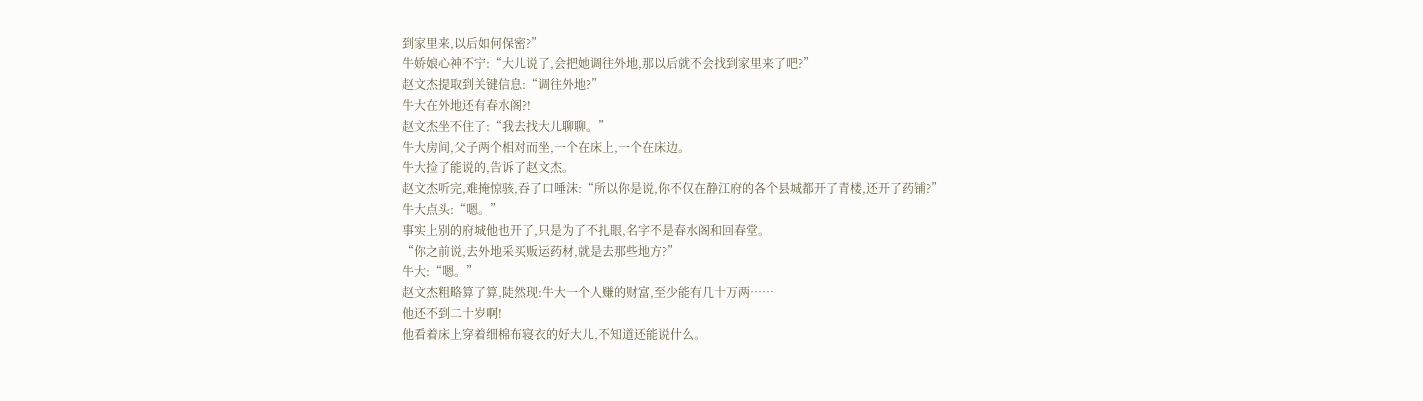到家里来,以后如何保密?”
牛娇娘心神不宁:“大儿说了,会把她调往外地,那以后就不会找到家里来了吧?”
赵文杰提取到关键信息:“调往外地?”
牛大在外地还有春水阁?!
赵文杰坐不住了:“我去找大儿聊聊。”
牛大房间,父子两个相对而坐,一个在床上,一个在床边。
牛大捡了能说的,告诉了赵文杰。
赵文杰听完,难掩惊骇,吞了口唾沫:“所以你是说,你不仅在静江府的各个县城都开了青楼,还开了药铺?”
牛大点头:“嗯。”
事实上别的府城他也开了,只是为了不扎眼,名字不是春水阁和回春堂。
“你之前说,去外地采买贩运药材,就是去那些地方?”
牛大:“嗯。”
赵文杰粗略算了算,陡然现:牛大一个人赚的财富,至少能有几十万两……
他还不到二十岁啊!
他看着床上穿着细棉布寝衣的好大儿,不知道还能说什么。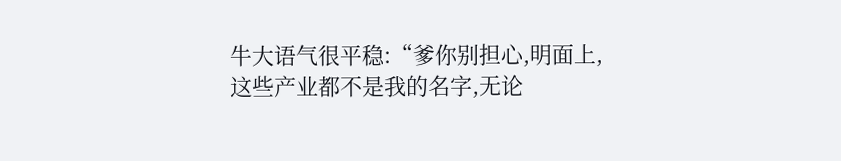牛大语气很平稳:“爹你别担心,明面上,这些产业都不是我的名字,无论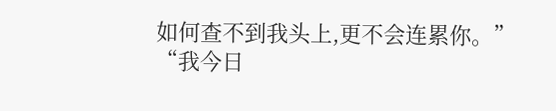如何查不到我头上,更不会连累你。”
“我今日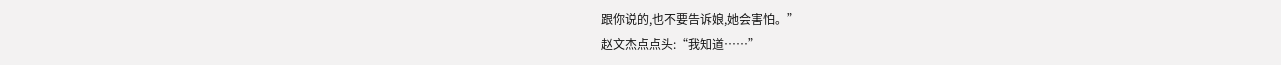跟你说的,也不要告诉娘,她会害怕。”
赵文杰点点头:“我知道……”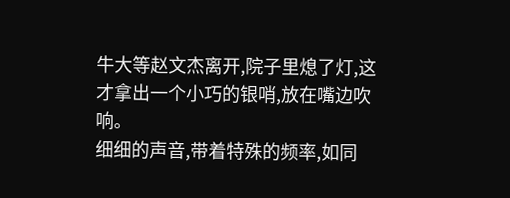牛大等赵文杰离开,院子里熄了灯,这才拿出一个小巧的银哨,放在嘴边吹响。
细细的声音,带着特殊的频率,如同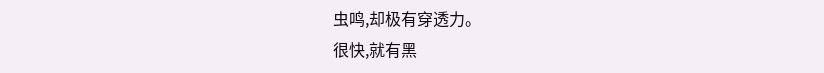虫鸣,却极有穿透力。
很快,就有黑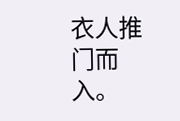衣人推门而入。